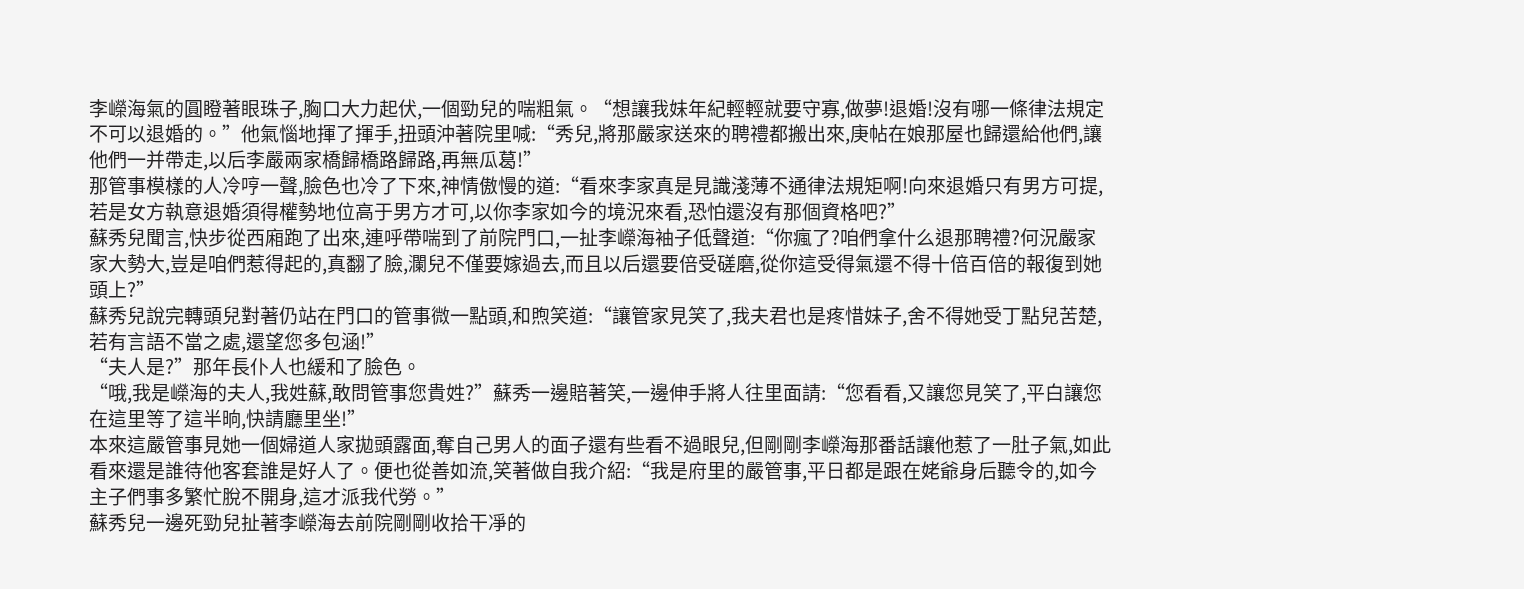李嶸海氣的圓瞪著眼珠子,胸口大力起伏,一個勁兒的喘粗氣。“想讓我妹年紀輕輕就要守寡,做夢!退婚!沒有哪一條律法規定不可以退婚的。”他氣惱地揮了揮手,扭頭沖著院里喊:“秀兒,將那嚴家送來的聘禮都搬出來,庚帖在娘那屋也歸還給他們,讓他們一并帶走,以后李嚴兩家橋歸橋路歸路,再無瓜葛!”
那管事模樣的人冷哼一聲,臉色也冷了下來,神情傲慢的道:“看來李家真是見識淺薄不通律法規矩啊!向來退婚只有男方可提,若是女方執意退婚須得權勢地位高于男方才可,以你李家如今的境況來看,恐怕還沒有那個資格吧?”
蘇秀兒聞言,快步從西廂跑了出來,連呼帶喘到了前院門口,一扯李嶸海袖子低聲道:“你瘋了?咱們拿什么退那聘禮?何況嚴家家大勢大,豈是咱們惹得起的,真翻了臉,瀾兒不僅要嫁過去,而且以后還要倍受磋磨,從你這受得氣還不得十倍百倍的報復到她頭上?”
蘇秀兒說完轉頭兒對著仍站在門口的管事微一點頭,和煦笑道:“讓管家見笑了,我夫君也是疼惜妹子,舍不得她受丁點兒苦楚,若有言語不當之處,還望您多包涵!”
“夫人是?”那年長仆人也緩和了臉色。
“哦,我是嶸海的夫人,我姓蘇,敢問管事您貴姓?”蘇秀一邊賠著笑,一邊伸手將人往里面請:“您看看,又讓您見笑了,平白讓您在這里等了這半晌,快請廳里坐!”
本來這嚴管事見她一個婦道人家拋頭露面,奪自己男人的面子還有些看不過眼兒,但剛剛李嶸海那番話讓他惹了一肚子氣,如此看來還是誰待他客套誰是好人了。便也從善如流,笑著做自我介紹:“我是府里的嚴管事,平日都是跟在姥爺身后聽令的,如今主子們事多繁忙脫不開身,這才派我代勞。”
蘇秀兒一邊死勁兒扯著李嶸海去前院剛剛收拾干凈的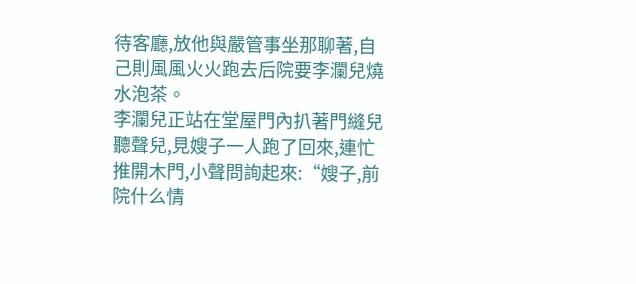待客廳,放他與嚴管事坐那聊著,自己則風風火火跑去后院要李瀾兒燒水泡茶。
李瀾兒正站在堂屋門內扒著門縫兒聽聲兒,見嫂子一人跑了回來,連忙推開木門,小聲問詢起來:“嫂子,前院什么情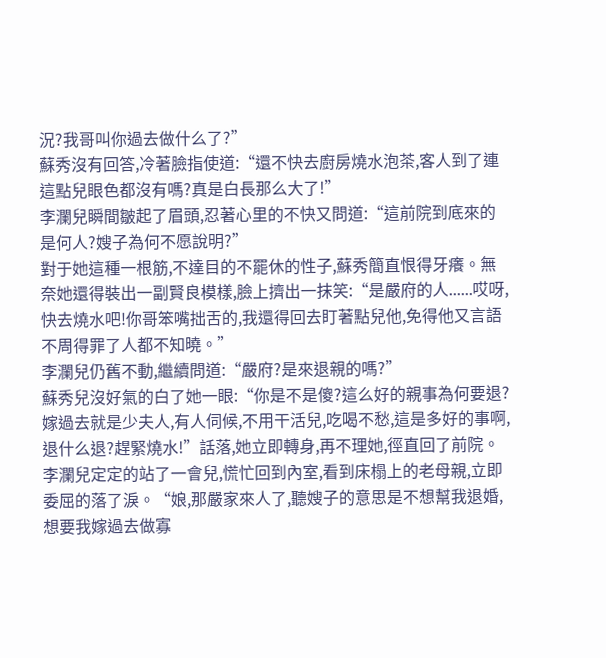況?我哥叫你過去做什么了?”
蘇秀沒有回答,冷著臉指使道:“還不快去廚房燒水泡茶,客人到了連這點兒眼色都沒有嗎?真是白長那么大了!”
李瀾兒瞬間皺起了眉頭,忍著心里的不快又問道:“這前院到底來的是何人?嫂子為何不愿說明?”
對于她這種一根筋,不達目的不罷休的性子,蘇秀簡直恨得牙癢。無奈她還得裝出一副賢良模樣,臉上擠出一抹笑:“是嚴府的人......哎呀,快去燒水吧!你哥笨嘴拙舌的,我還得回去盯著點兒他,免得他又言語不周得罪了人都不知曉。”
李瀾兒仍舊不動,繼續問道:“嚴府?是來退親的嗎?”
蘇秀兒沒好氣的白了她一眼:“你是不是傻?這么好的親事為何要退?嫁過去就是少夫人,有人伺候,不用干活兒,吃喝不愁,這是多好的事啊,退什么退?趕緊燒水!”話落,她立即轉身,再不理她,徑直回了前院。
李瀾兒定定的站了一會兒,慌忙回到內室,看到床榻上的老母親,立即委屈的落了淚。“娘,那嚴家來人了,聽嫂子的意思是不想幫我退婚,想要我嫁過去做寡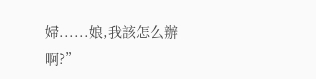婦......娘,我該怎么辦啊?”